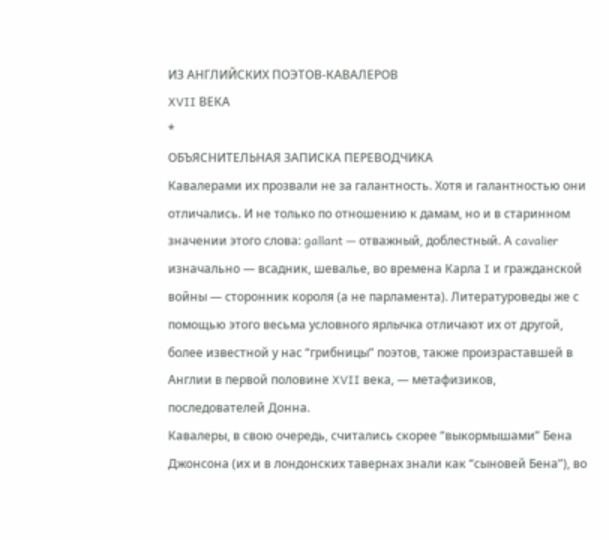ИЗ АНГЛИЙСКИХ ПОЭТОВ-КАВАЛЕРОВ
XVII ВЕКА
*
ОБЪЯСНИТЕЛЬНАЯ ЗАПИСКА ПЕРЕВОДЧИКА
Кавалерами их прозвали не за галантность. Хотя и галантностью они отличались. И не только по отношению к дамам, но и в старинном значении этого слова: gallant — отважный, доблестный. А cavalier изначально — всадник, шевалье, во времена Карла I и гражданской войны — сторонник короля (а не парламента). Литературоведы же с помощью этого весьма условного ярлычка отличают их от другой, более известной у нас “грибницы” поэтов, также произраставшей в Англии в первой половине XVII века, — метафизиков, последователей Донна.
Кавалеры, в свою очередь, считались скорее “выкормышами” Бена Джонсона (их и в лондонских тавернах знали как “сыновей Бена”), во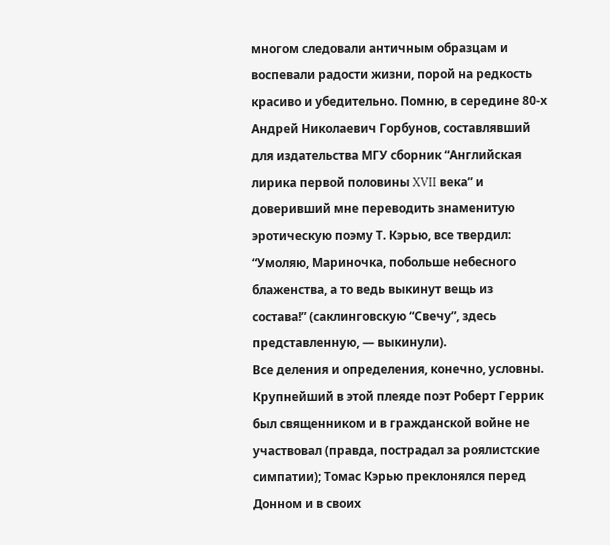многом следовали античным образцам и воспевали радости жизни, порой на редкость красиво и убедительно. Помню, в середине 80-х Андрей Николаевич Горбунов, составлявший для издательства МГУ сборник “Английская лирика первой половины XVII века” и доверивший мне переводить знаменитую эротическую поэму Т. Кэрью, все твердил: “Умоляю, Мариночка, побольше небесного блаженства, а то ведь выкинут вещь из состава!” (саклинговскую “Свечу”, здесь представленную, — выкинули).
Все деления и определения, конечно, условны. Крупнейший в этой плеяде поэт Роберт Геррик был священником и в гражданской войне не участвовал (правда, пострадал за роялистские симпатии); Томас Кэрью преклонялся перед Донном и в своих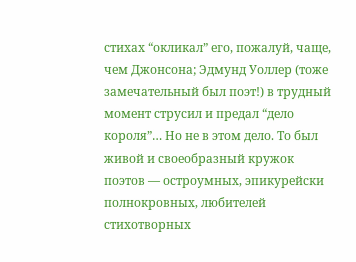стихах “окликал” его, пожалуй, чаще, чем Джонсона; Эдмунд Уоллер (тоже замечательный был поэт!) в трудный момент струсил и предал “дело короля”… Но не в этом дело. То был живой и своеобразный кружок поэтов — остроумных, эпикурейски полнокровных, любителей стихотворных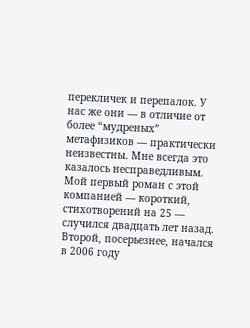перекличек и перепалок. У нас же они — в отличие от более “мудреных” метафизиков — практически неизвестны. Мне всегда это казалось несправедливым.
Мой первый роман с этой компанией — короткий, стихотворений на 25 — случился двадцать лет назад. Второй, посерьезнее, начался в 2006 году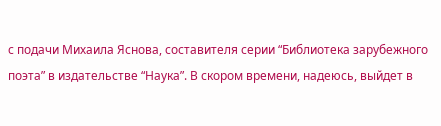с подачи Михаила Яснова, составителя серии “Библиотека зарубежного поэта” в издательстве “Наука”. В скором времени, надеюсь, выйдет в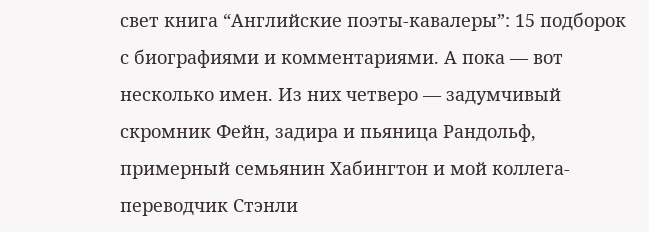свет книга “Английские поэты-кавалеры”: 15 подборок с биографиями и комментариями. А пока — вот несколько имен. Из них четверо — задумчивый скромник Фейн, задира и пьяница Рандольф, примерный семьянин Хабингтон и мой коллега-переводчик Стэнли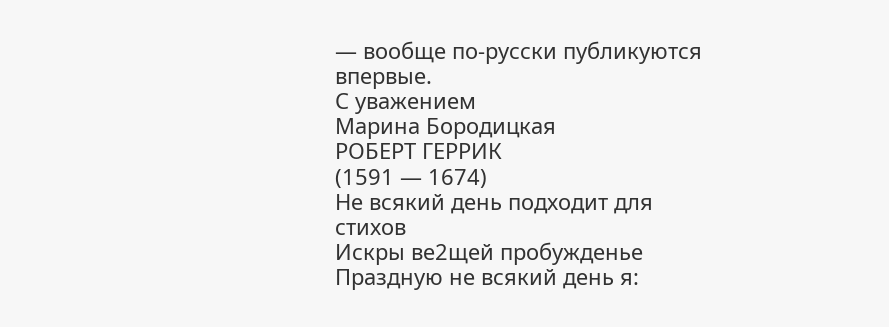— вообще по-русски публикуются впервые.
С уважением
Марина Бородицкая
РОБЕРТ ГЕРРИК
(1591 — 1674)
Не всякий день подходит для стихов
Искры ве2щей пробужденье
Праздную не всякий день я: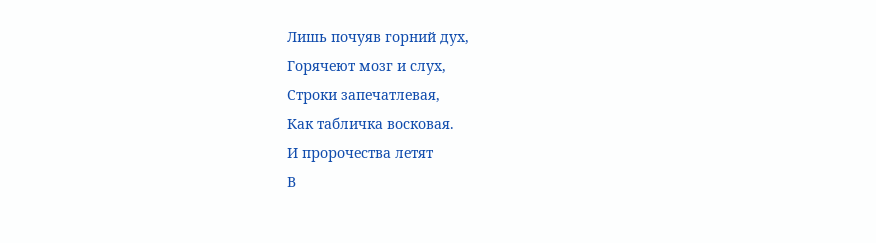Лишь почуяв горний дух,
Горячеют мозг и слух,
Строки запечатлевая,
Как табличка восковая.
И пророчества летят
В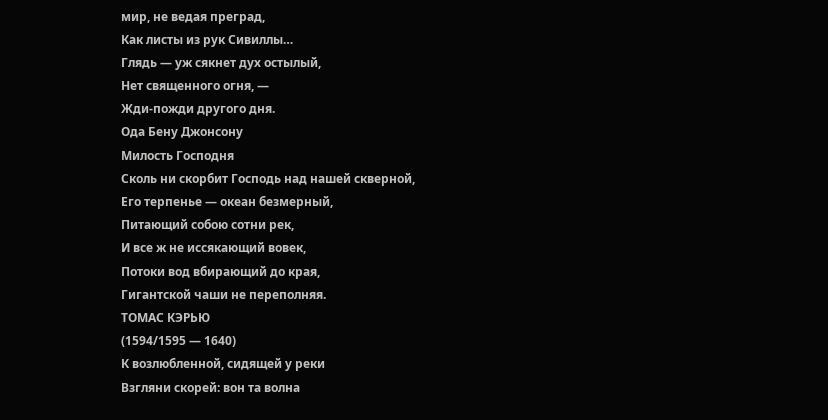мир, не ведая преград,
Как листы из рук Сивиллы…
Глядь — уж сякнет дух остылый,
Нет священного огня, —
Жди-пожди другого дня.
Ода Бену Джонсону
Милость Господня
Сколь ни скорбит Господь над нашей скверной,
Его терпенье — океан безмерный,
Питающий собою сотни рек,
И все ж не иссякающий вовек,
Потоки вод вбирающий до края,
Гигантской чаши не переполняя.
ТОМАС КЭРЬЮ
(1594/1595 — 1640)
К возлюбленной, сидящей у реки
Взгляни скорей: вон та волна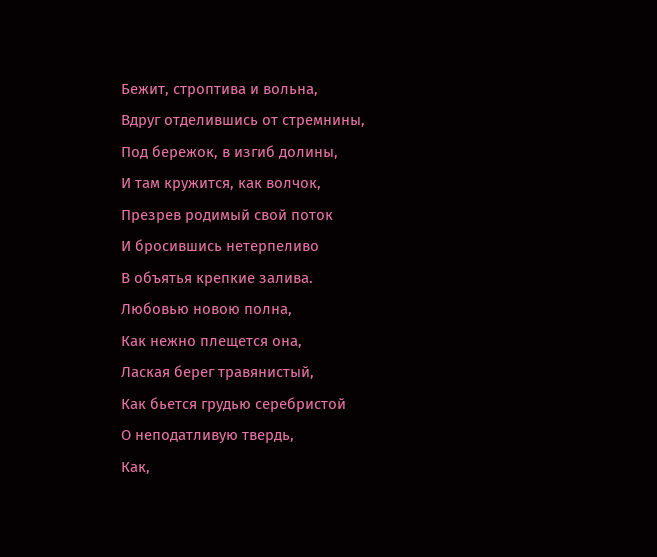Бежит, строптива и вольна,
Вдруг отделившись от стремнины,
Под бережок, в изгиб долины,
И там кружится, как волчок,
Презрев родимый свой поток
И бросившись нетерпеливо
В объятья крепкие залива.
Любовью новою полна,
Как нежно плещется она,
Лаская берег травянистый,
Как бьется грудью серебристой
О неподатливую твердь,
Как,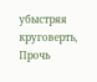убыстряя круговерть,
Прочь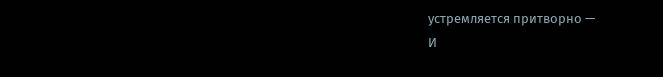устремляется притворно —
И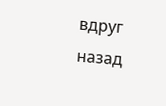вдруг назад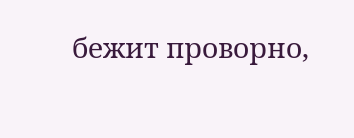бежит проворно,